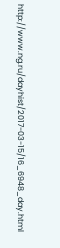http://www.ng.ru/dayhist/2017-03-15/16_6948_day.html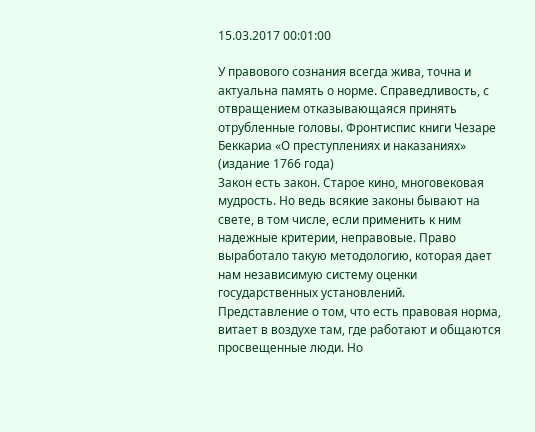15.03.2017 00:01:00

У правового сознания всегда жива, точна и актуальна память о норме. Справедливость, с отвращением отказывающаяся принять отрубленные головы. Фронтиспис книги Чезаре Беккариа «О преступлениях и наказаниях» (издание 1766 года)
Закон есть закон. Старое кино, многовековая мудрость. Но ведь всякие законы бывают на свете, в том числе, если применить к ним надежные критерии, неправовые. Право выработало такую методологию, которая дает нам независимую систему оценки государственных установлений.
Представление о том, что есть правовая норма, витает в воздухе там, где работают и общаются просвещенные люди. Но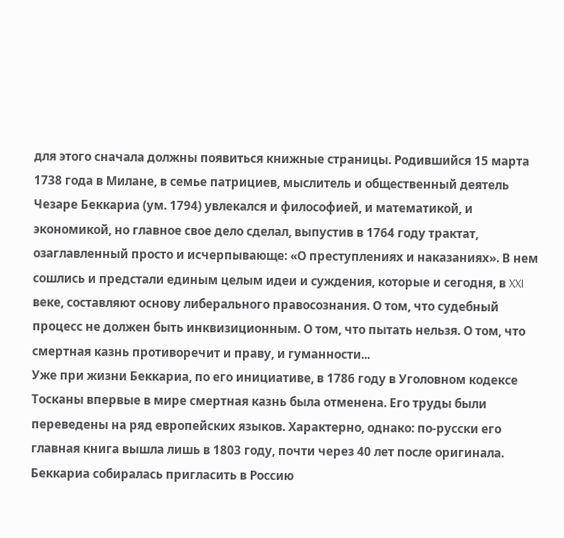для этого сначала должны появиться книжные страницы. Родившийся 15 марта 1738 года в Милане, в семье патрициев, мыслитель и общественный деятель Чезаре Беккариа (ум. 1794) увлекался и философией, и математикой, и экономикой, но главное свое дело сделал, выпустив в 1764 году трактат, озаглавленный просто и исчерпывающе: «О преступлениях и наказаниях». В нем сошлись и предстали единым целым идеи и суждения, которые и сегодня, в XXI веке, составляют основу либерального правосознания. О том, что судебный процесс не должен быть инквизиционным. О том, что пытать нельзя. О том, что смертная казнь противоречит и праву, и гуманности...
Уже при жизни Беккариа, по его инициативе, в 1786 году в Уголовном кодексе Тосканы впервые в мире смертная казнь была отменена. Его труды были переведены на ряд европейских языков. Характерно, однако: по-русски его главная книга вышла лишь в 1803 году, почти через 40 лет после оригинала. Беккариа собиралась пригласить в Россию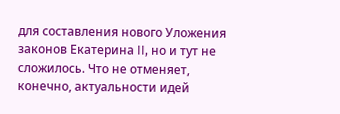для составления нового Уложения законов Екатерина II, но и тут не сложилось. Что не отменяет, конечно, актуальности идей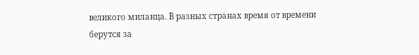великого миланца. В разных странах время от времени берутся за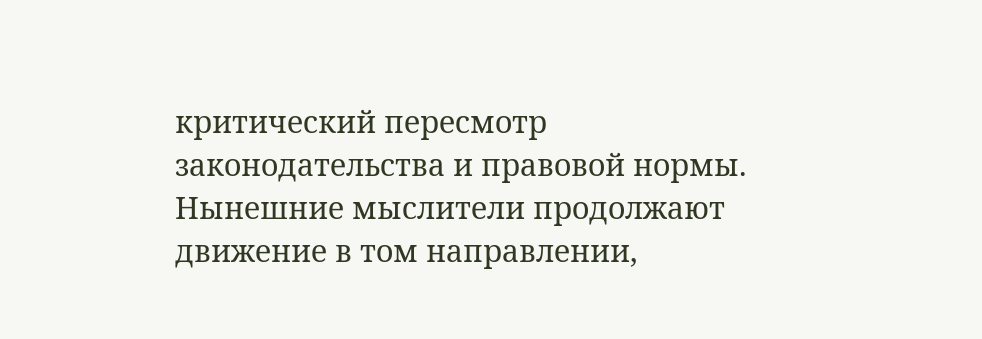критический пересмотр законодательства и правовой нормы. Нынешние мыслители продолжают движение в том направлении,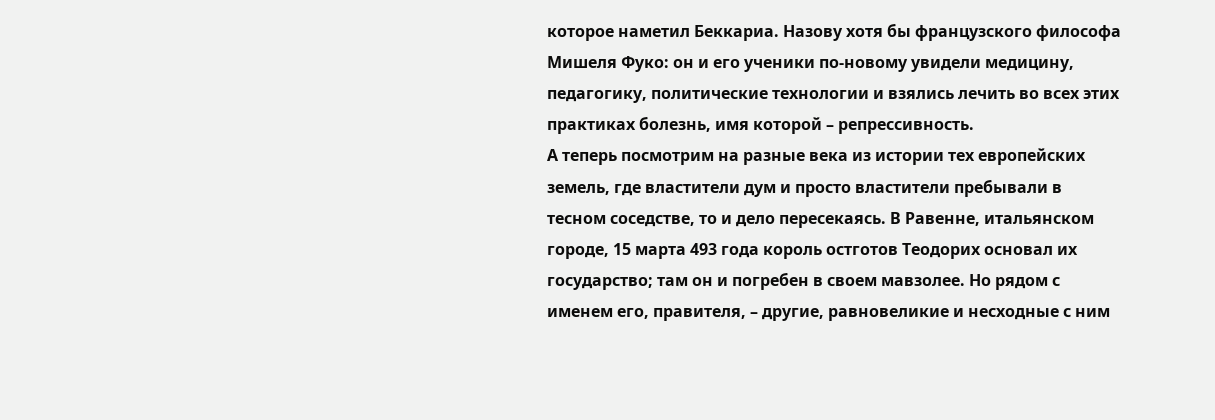которое наметил Беккариа. Назову хотя бы французского философа Мишеля Фуко: он и его ученики по-новому увидели медицину, педагогику, политические технологии и взялись лечить во всех этих практиках болезнь, имя которой – репрессивность.
А теперь посмотрим на разные века из истории тех европейских земель, где властители дум и просто властители пребывали в тесном соседстве, то и дело пересекаясь. В Равенне, итальянском городе, 15 марта 493 года король остготов Теодорих основал их государство; там он и погребен в своем мавзолее. Но рядом с именем его, правителя, – другие, равновеликие и несходные с ним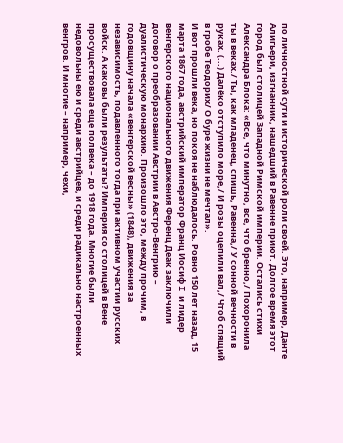по личностной сути и исторической роли своей. Это, например, Данте Алигьери, изгнанник, нашедший в Равенне приют. Долгое время этот город был столицей Западной Римской империи. Остались стихи Александра Блока: «Все, что минутно, все, что бренно,/ Похоронила ты в веках./ Ты, как младенец, спишь, Равенна,/ У сонной вечности в руках. (...) Далёко отступило море,/ И розы оцепили вал,/ Чтоб спящий в гробе Теодорих/ О буре жизни не мечтал».
И вот прошли века, но покоя не наблюдалось. Ровно 150 лет назад, 15 марта 1867 года, австрийский император Франц Иосиф I и лидер венгерского национального движения Ференц Деак заключили договор о преобразовании Австрии в Австро-Венгрию – дуалистическую монархию. Произошло это, между прочим, в годовщину начала «венгерской весны» (1848), движения за независимость, подавленного тогда при активном участии русских войск. А каковы были результаты? Империя со столицей в Вене просуществовала еще полвека – до 1918 года. Многие были недовольны ею и среди австрийцев, и среди радикально настроенных венгров. И многие – например, чехи,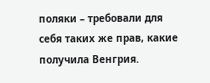поляки – требовали для себя таких же прав, какие получила Венгрия.